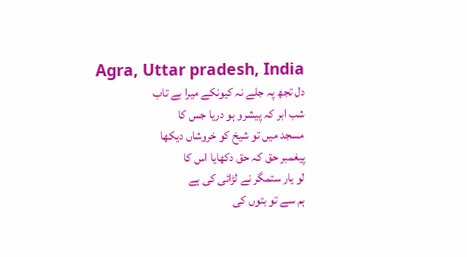Agra, Uttar pradesh, India
دل تجھ پہ جلے نہ کیونکے میرا بے تاب
شب ابر کہ پیشرو ہو دریا جس کا
مسجد میں تو شیخ کو خروشاں دیکھا
پیغمبر حق کہ حق دکھایا اس کا
لو یار ستمگر نے لڑائی کی ہے
ہم سے تو بتوں کی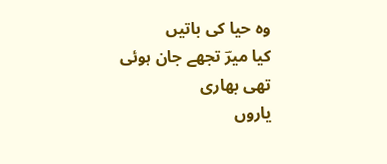وہ حیا کی باتیں
کیا میرؔ تجھے جان ہوئی تھی بھاری
یاروں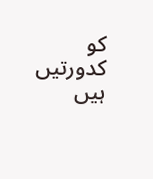کو کدورتیں ہیں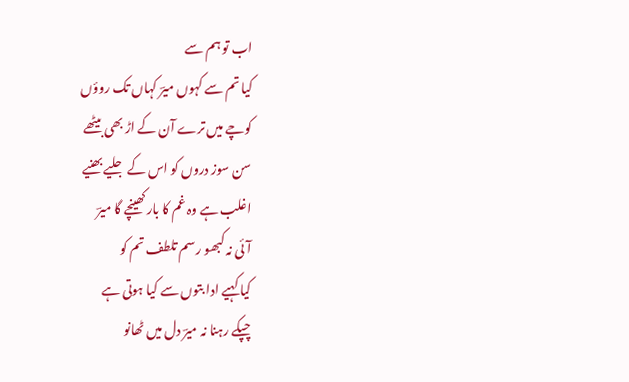اب تو ہم سے
کیا تم سے کہوں میرؔ کہاں تک روؤں
کوچے میں ترے آن کے اڑ بھی بیٹھے
سن سوز دروں کو اس کے جلیے بھنیے
اغلب ہے وہ غم کا بار کھینچے گا میرؔ
آئی نہ کبھو رسم تلطف تم کو
کیا کہیے ادا بتوں سے کیا ہوتی ہے
چپکے رہنا نہ میرؔ دل میں ٹھانو